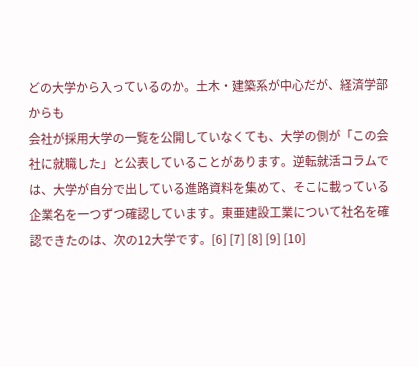どの大学から入っているのか。土木・建築系が中心だが、経済学部からも
会社が採用大学の一覧を公開していなくても、大学の側が「この会社に就職した」と公表していることがあります。逆転就活コラムでは、大学が自分で出している進路資料を集めて、そこに載っている企業名を一つずつ確認しています。東亜建設工業について社名を確認できたのは、次の12大学です。[6] [7] [8] [9] [10]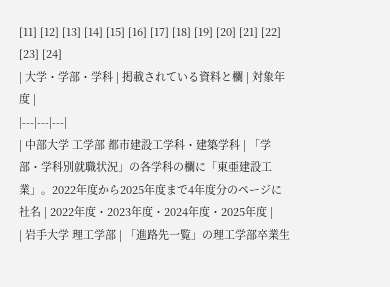[11] [12] [13] [14] [15] [16] [17] [18] [19] [20] [21] [22] [23] [24]
| 大学・学部・学科 | 掲載されている資料と欄 | 対象年度 |
|---|---|---|
| 中部大学 工学部 都市建設工学科・建築学科 | 「学部・学科別就職状況」の各学科の欄に「東亜建設工業」。2022年度から2025年度まで4年度分のページに社名 | 2022年度・2023年度・2024年度・2025年度 |
| 岩手大学 理工学部 | 「進路先一覧」の理工学部卒業生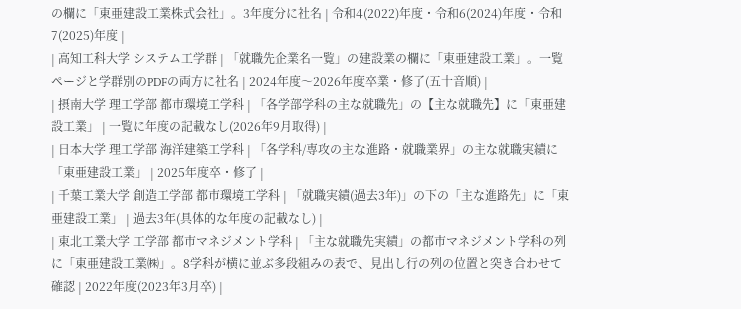の欄に「東亜建設工業株式会社」。3年度分に社名 | 令和4(2022)年度・令和6(2024)年度・令和7(2025)年度 |
| 高知工科大学 システム工学群 | 「就職先企業名一覧」の建設業の欄に「東亜建設工業」。一覧ページと学群別のPDFの両方に社名 | 2024年度〜2026年度卒業・修了(五十音順) |
| 摂南大学 理工学部 都市環境工学科 | 「各学部学科の主な就職先」の【主な就職先】に「東亜建設工業」 | 一覧に年度の記載なし(2026年9月取得) |
| 日本大学 理工学部 海洋建築工学科 | 「各学科/専攻の主な進路・就職業界」の主な就職実績に「東亜建設工業」 | 2025年度卒・修了 |
| 千葉工業大学 創造工学部 都市環境工学科 | 「就職実績(過去3年)」の下の「主な進路先」に「東亜建設工業」 | 過去3年(具体的な年度の記載なし) |
| 東北工業大学 工学部 都市マネジメント学科 | 「主な就職先実績」の都市マネジメント学科の列に「東亜建設工業㈱」。8学科が横に並ぶ多段組みの表で、見出し行の列の位置と突き合わせて確認 | 2022年度(2023年3月卒) |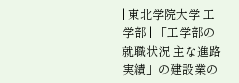| 東北学院大学 工学部 | 「工学部の就職状況 主な進路実績」の建設業の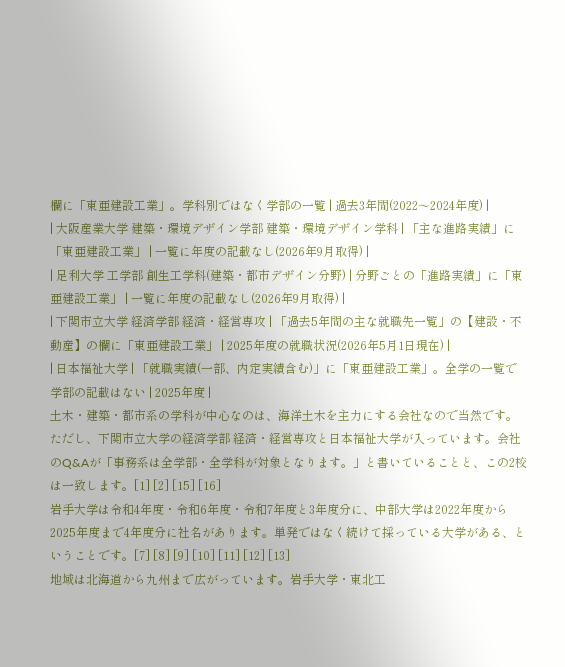欄に「東亜建設工業」。学科別ではなく学部の一覧 | 過去3年間(2022〜2024年度) |
| 大阪産業大学 建築・環境デザイン学部 建築・環境デザイン学科 | 「主な進路実績」に「東亜建設工業」 | 一覧に年度の記載なし(2026年9月取得) |
| 足利大学 工学部 創生工学科(建築・都市デザイン分野) | 分野ごとの「進路実績」に「東亜建設工業」 | 一覧に年度の記載なし(2026年9月取得) |
| 下関市立大学 経済学部 経済・経営専攻 | 「過去5年間の主な就職先一覧」の【建設・不動産】の欄に「東亜建設工業」 | 2025年度の就職状況(2026年5月1日現在) |
| 日本福祉大学 | 「就職実績(一部、内定実績含む)」に「東亜建設工業」。全学の一覧で学部の記載はない | 2025年度 |
土木・建築・都市系の学科が中心なのは、海洋土木を主力にする会社なので当然です。ただし、下関市立大学の経済学部 経済・経営専攻と日本福祉大学が入っています。会社のQ&Aが「事務系は全学部・全学科が対象となります。」と書いていることと、この2校は一致します。[1] [2] [15] [16]
岩手大学は令和4年度・令和6年度・令和7年度と3年度分に、中部大学は2022年度から2025年度まで4年度分に社名があります。単発ではなく続けて採っている大学がある、ということです。[7] [8] [9] [10] [11] [12] [13]
地域は北海道から九州まで広がっています。岩手大学・東北工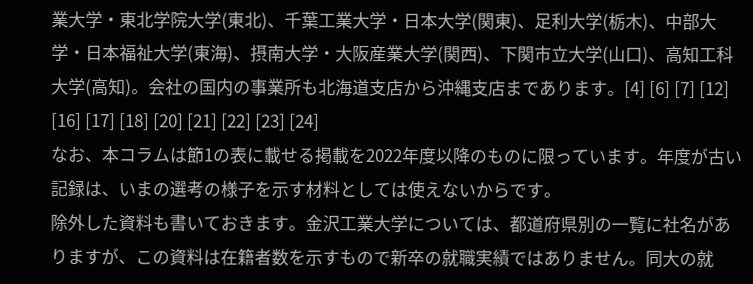業大学・東北学院大学(東北)、千葉工業大学・日本大学(関東)、足利大学(栃木)、中部大学・日本福祉大学(東海)、摂南大学・大阪産業大学(関西)、下関市立大学(山口)、高知工科大学(高知)。会社の国内の事業所も北海道支店から沖縄支店まであります。[4] [6] [7] [12] [16] [17] [18] [20] [21] [22] [23] [24]
なお、本コラムは節1の表に載せる掲載を2022年度以降のものに限っています。年度が古い記録は、いまの選考の様子を示す材料としては使えないからです。
除外した資料も書いておきます。金沢工業大学については、都道府県別の一覧に社名がありますが、この資料は在籍者数を示すもので新卒の就職実績ではありません。同大の就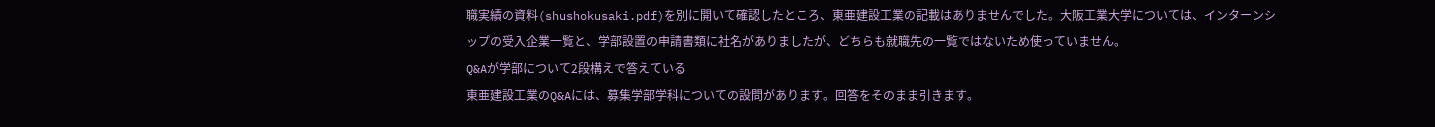職実績の資料(shushokusaki.pdf)を別に開いて確認したところ、東亜建設工業の記載はありませんでした。大阪工業大学については、インターンシップの受入企業一覧と、学部設置の申請書類に社名がありましたが、どちらも就職先の一覧ではないため使っていません。
Q&Aが学部について2段構えで答えている
東亜建設工業のQ&Aには、募集学部学科についての設問があります。回答をそのまま引きます。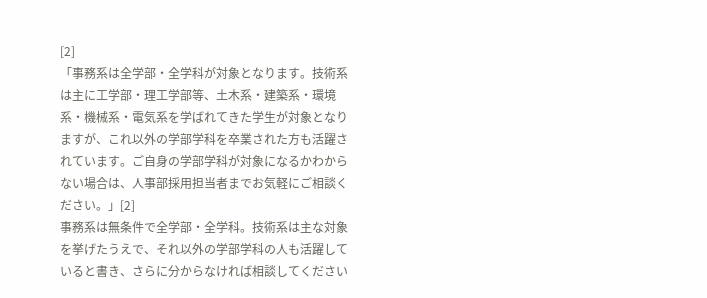[2]
「事務系は全学部・全学科が対象となります。技術系は主に工学部・理工学部等、土木系・建築系・環境系・機械系・電気系を学ばれてきた学生が対象となりますが、これ以外の学部学科を卒業された方も活躍されています。ご自身の学部学科が対象になるかわからない場合は、人事部採用担当者までお気軽にご相談ください。」[2]
事務系は無条件で全学部・全学科。技術系は主な対象を挙げたうえで、それ以外の学部学科の人も活躍していると書き、さらに分からなければ相談してください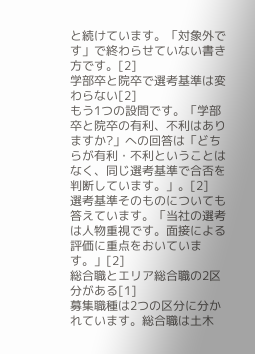と続けています。「対象外です」で終わらせていない書き方です。[2]
学部卒と院卒で選考基準は変わらない[2]
もう1つの設問です。「学部卒と院卒の有利、不利はありますか?」への回答は「どちらが有利・不利ということはなく、同じ選考基準で合否を判断しています。」。[2]
選考基準そのものについても答えています。「当社の選考は人物重視です。面接による評価に重点をおいています。」[2]
総合職とエリア総合職の2区分がある[1]
募集職種は2つの区分に分かれています。総合職は土木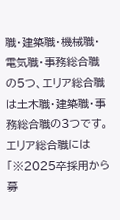職・建築職・機械職・電気職・事務総合職の5つ、エリア総合職は土木職・建築職・事務総合職の3つです。エリア総合職には「※2025卒採用から募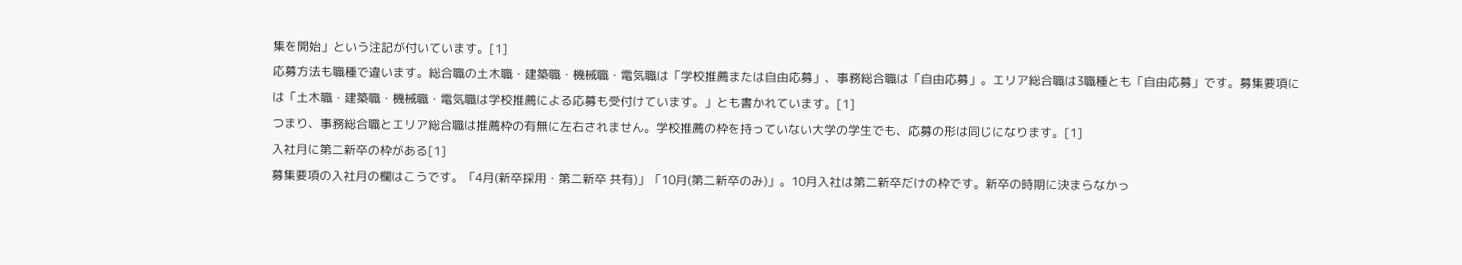集を開始」という注記が付いています。[1]
応募方法も職種で違います。総合職の土木職・建築職・機械職・電気職は「学校推薦または自由応募」、事務総合職は「自由応募」。エリア総合職は3職種とも「自由応募」です。募集要項には「土木職・建築職・機械職・電気職は学校推薦による応募も受付けています。」とも書かれています。[1]
つまり、事務総合職とエリア総合職は推薦枠の有無に左右されません。学校推薦の枠を持っていない大学の学生でも、応募の形は同じになります。[1]
入社月に第二新卒の枠がある[1]
募集要項の入社月の欄はこうです。「4月(新卒採用・第二新卒 共有)」「10月(第二新卒のみ)」。10月入社は第二新卒だけの枠です。新卒の時期に決まらなかっ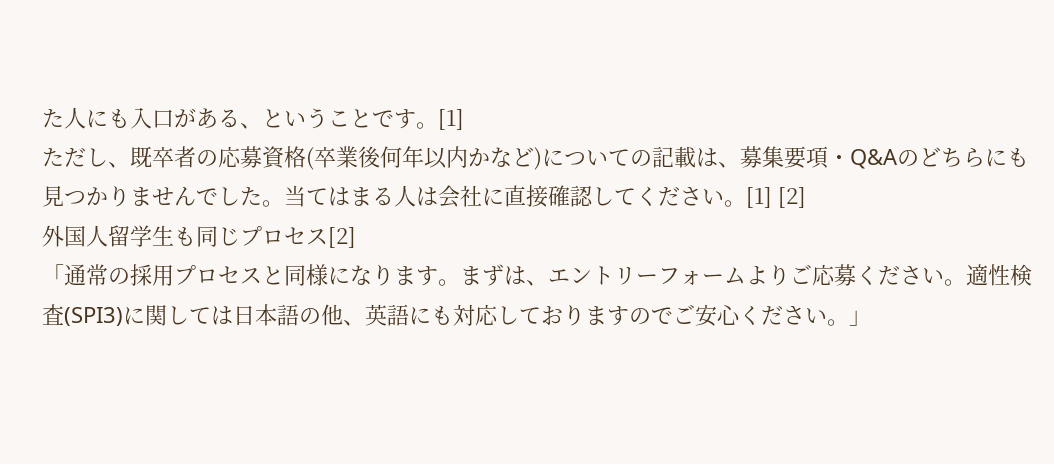た人にも入口がある、ということです。[1]
ただし、既卒者の応募資格(卒業後何年以内かなど)についての記載は、募集要項・Q&Aのどちらにも見つかりませんでした。当てはまる人は会社に直接確認してください。[1] [2]
外国人留学生も同じプロセス[2]
「通常の採用プロセスと同様になります。まずは、エントリーフォームよりご応募ください。適性検査(SPI3)に関しては日本語の他、英語にも対応しておりますのでご安心ください。」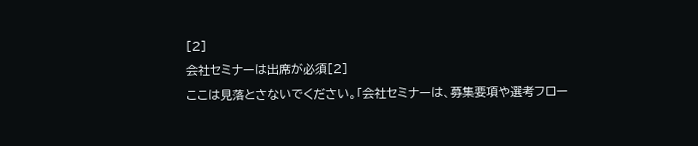[2]
会社セミナーは出席が必須[2]
ここは見落とさないでください。「会社セミナーは、募集要項や選考フロー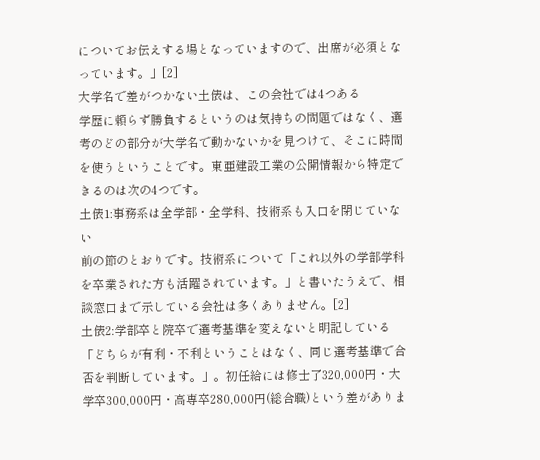についてお伝えする場となっていますので、出席が必須となっています。」[2]
大学名で差がつかない土俵は、この会社では4つある
学歴に頼らず勝負するというのは気持ちの問題ではなく、選考のどの部分が大学名で動かないかを見つけて、そこに時間を使うということです。東亜建設工業の公開情報から特定できるのは次の4つです。
土俵1:事務系は全学部・全学科、技術系も入口を閉じていない
前の節のとおりです。技術系について「これ以外の学部学科を卒業された方も活躍されています。」と書いたうえで、相談窓口まで示している会社は多くありません。[2]
土俵2:学部卒と院卒で選考基準を変えないと明記している
「どちらが有利・不利ということはなく、同じ選考基準で合否を判断しています。」。初任給には修士了320,000円・大学卒300,000円・高専卒280,000円(総合職)という差がありま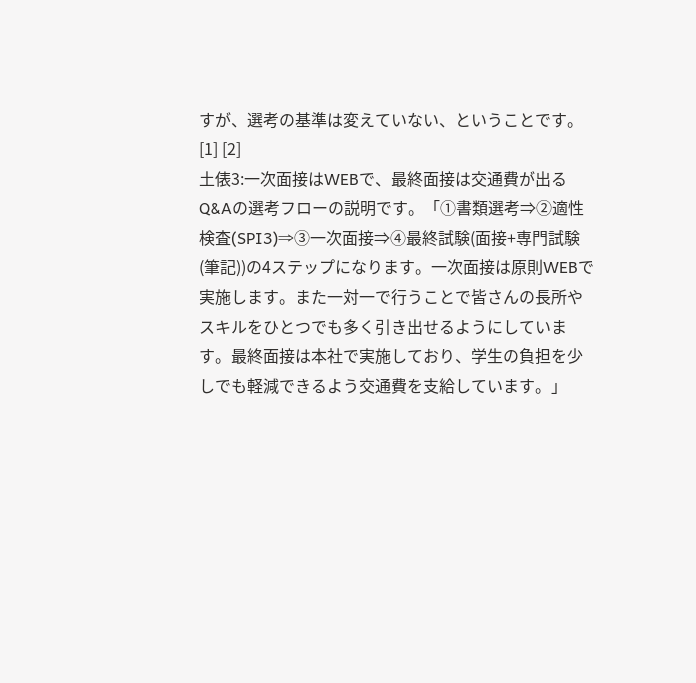すが、選考の基準は変えていない、ということです。[1] [2]
土俵3:一次面接はWEBで、最終面接は交通費が出る
Q&Aの選考フローの説明です。「①書類選考⇒②適性検査(SPI3)⇒③一次面接⇒④最終試験(面接+専門試験(筆記))の4ステップになります。一次面接は原則WEBで実施します。また一対一で行うことで皆さんの長所やスキルをひとつでも多く引き出せるようにしています。最終面接は本社で実施しており、学生の負担を少しでも軽減できるよう交通費を支給しています。」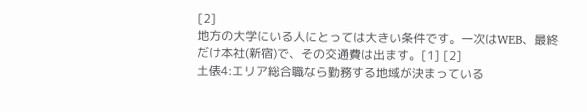[2]
地方の大学にいる人にとっては大きい条件です。一次はWEB、最終だけ本社(新宿)で、その交通費は出ます。[1] [2]
土俵4:エリア総合職なら勤務する地域が決まっている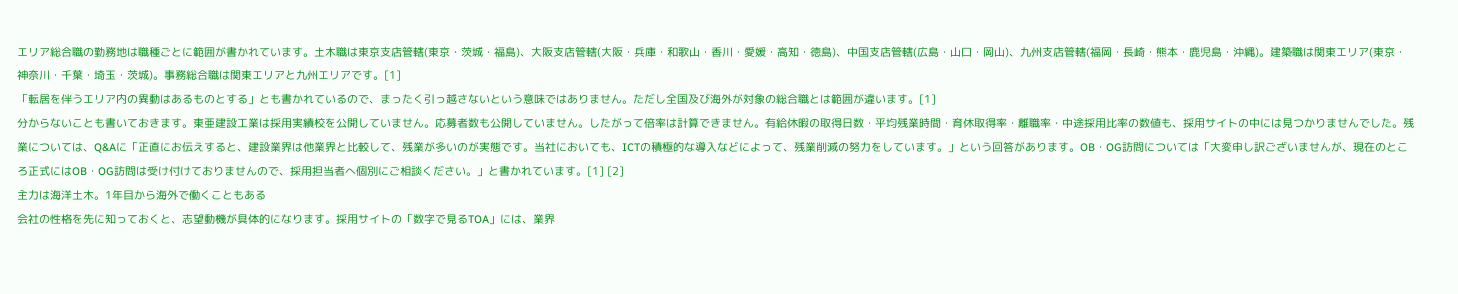エリア総合職の勤務地は職種ごとに範囲が書かれています。土木職は東京支店管轄(東京・茨城・福島)、大阪支店管轄(大阪・兵庫・和歌山・香川・愛媛・高知・徳島)、中国支店管轄(広島・山口・岡山)、九州支店管轄(福岡・長崎・熊本・鹿児島・沖縄)。建築職は関東エリア(東京・神奈川・千葉・埼玉・茨城)。事務総合職は関東エリアと九州エリアです。[1]
「転居を伴うエリア内の異動はあるものとする」とも書かれているので、まったく引っ越さないという意味ではありません。ただし全国及び海外が対象の総合職とは範囲が違います。[1]
分からないことも書いておきます。東亜建設工業は採用実績校を公開していません。応募者数も公開していません。したがって倍率は計算できません。有給休暇の取得日数・平均残業時間・育休取得率・離職率・中途採用比率の数値も、採用サイトの中には見つかりませんでした。残業については、Q&Aに「正直にお伝えすると、建設業界は他業界と比較して、残業が多いのが実態です。当社においても、ICTの積極的な導入などによって、残業削減の努力をしています。」という回答があります。OB・OG訪問については「大変申し訳ございませんが、現在のところ正式にはOB・OG訪問は受け付けておりませんので、採用担当者へ個別にご相談ください。」と書かれています。[1] [2]
主力は海洋土木。1年目から海外で働くこともある
会社の性格を先に知っておくと、志望動機が具体的になります。採用サイトの「数字で見るTOA」には、業界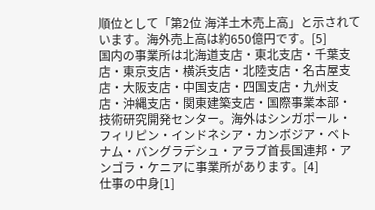順位として「第2位 海洋土木売上高」と示されています。海外売上高は約650億円です。[5]
国内の事業所は北海道支店・東北支店・千葉支店・東京支店・横浜支店・北陸支店・名古屋支店・大阪支店・中国支店・四国支店・九州支店・沖縄支店・関東建築支店・国際事業本部・技術研究開発センター。海外はシンガポール・フィリピン・インドネシア・カンボジア・ベトナム・バングラデシュ・アラブ首長国連邦・アンゴラ・ケニアに事業所があります。[4]
仕事の中身[1]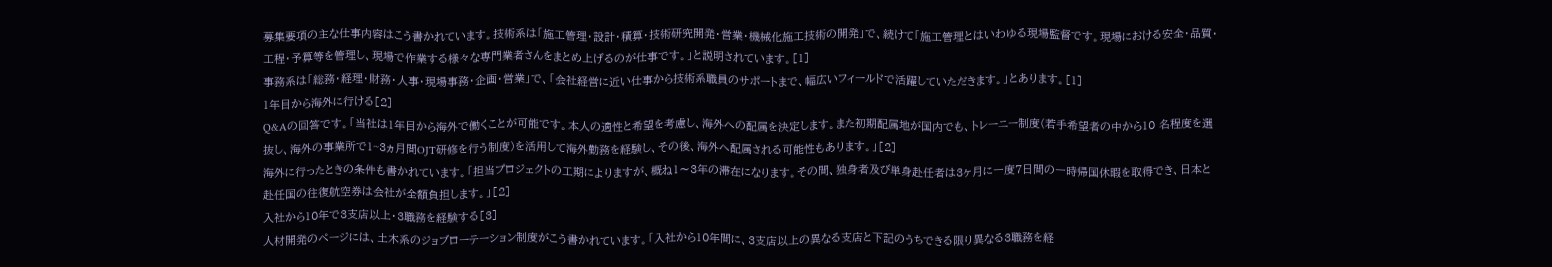募集要項の主な仕事内容はこう書かれています。技術系は「施工管理・設計・積算・技術研究開発・営業・機械化施工技術の開発」で、続けて「施工管理とはいわゆる現場監督です。現場における安全・品質・工程・予算等を管理し、現場で作業する様々な専門業者さんをまとめ上げるのが仕事です。」と説明されています。[1]
事務系は「総務・経理・財務・人事・現場事務・企画・営業」で、「会社経営に近い仕事から技術系職員のサポートまで、幅広いフィールドで活躍していただきます。」とあります。[1]
1年目から海外に行ける[2]
Q&Aの回答です。「当社は1年目から海外で働くことが可能です。本人の適性と希望を考慮し、海外への配属を決定します。また初期配属地が国内でも、トレーニー制度(若手希望者の中から10 名程度を選抜し、海外の事業所で1~3ヵ月間OJT研修を行う制度)を活用して海外勤務を経験し、その後、海外へ配属される可能性もあります。」[2]
海外に行ったときの条件も書かれています。「担当プロジェクトの工期によりますが、概ね1〜3年の滞在になります。その間、独身者及び単身赴任者は3ヶ月に一度7日間の一時帰国休暇を取得でき、日本と赴任国の往復航空券は会社が全額負担します。」[2]
入社から10年で3支店以上・3職務を経験する[3]
人材開発のページには、土木系のジョブローテーション制度がこう書かれています。「入社から10年間に、3支店以上の異なる支店と下記のうちできる限り異なる3職務を経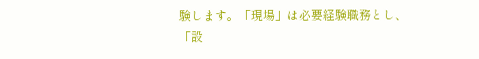験します。「現場」は必要経験職務とし、「設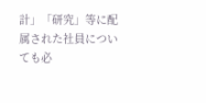計」「研究」等に配属された社員についても必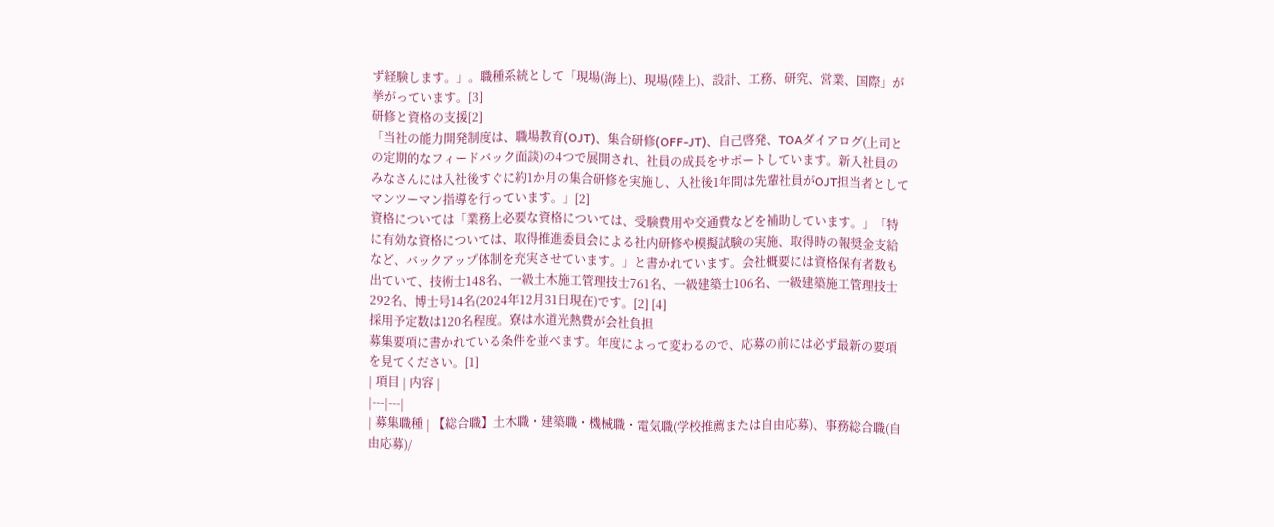ず経験します。」。職種系統として「現場(海上)、現場(陸上)、設計、工務、研究、営業、国際」が挙がっています。[3]
研修と資格の支援[2]
「当社の能力開発制度は、職場教育(OJT)、集合研修(OFF-JT)、自己啓発、TOAダイアログ(上司との定期的なフィードバック面談)の4つで展開され、社員の成長をサポートしています。新入社員のみなさんには入社後すぐに約1か月の集合研修を実施し、入社後1年間は先輩社員がOJT担当者としてマンツーマン指導を行っています。」[2]
資格については「業務上必要な資格については、受験費用や交通費などを補助しています。」「特に有効な資格については、取得推進委員会による社内研修や模擬試験の実施、取得時の報奨金支給など、バックアップ体制を充実させています。」と書かれています。会社概要には資格保有者数も出ていて、技術士148名、一級土木施工管理技士761名、一級建築士106名、一級建築施工管理技士292名、博士号14名(2024年12月31日現在)です。[2] [4]
採用予定数は120名程度。寮は水道光熱費が会社負担
募集要項に書かれている条件を並べます。年度によって変わるので、応募の前には必ず最新の要項を見てください。[1]
| 項目 | 内容 |
|---|---|
| 募集職種 | 【総合職】土木職・建築職・機械職・電気職(学校推薦または自由応募)、事務総合職(自由応募)/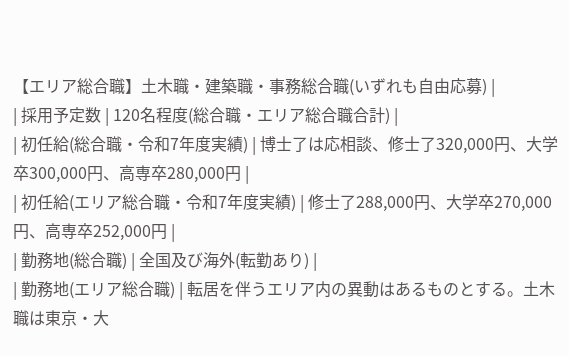【エリア総合職】土木職・建築職・事務総合職(いずれも自由応募) |
| 採用予定数 | 120名程度(総合職・エリア総合職合計) |
| 初任給(総合職・令和7年度実績) | 博士了は応相談、修士了320,000円、大学卒300,000円、高専卒280,000円 |
| 初任給(エリア総合職・令和7年度実績) | 修士了288,000円、大学卒270,000円、高専卒252,000円 |
| 勤務地(総合職) | 全国及び海外(転勤あり) |
| 勤務地(エリア総合職) | 転居を伴うエリア内の異動はあるものとする。土木職は東京・大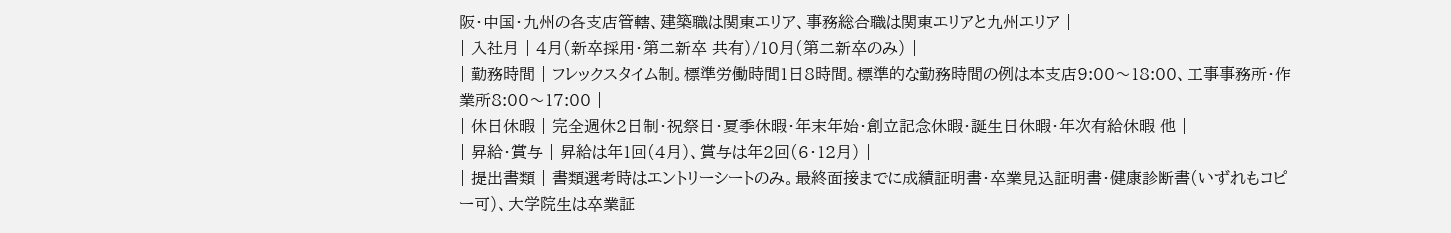阪・中国・九州の各支店管轄、建築職は関東エリア、事務総合職は関東エリアと九州エリア |
| 入社月 | 4月(新卒採用・第二新卒 共有)/10月(第二新卒のみ) |
| 勤務時間 | フレックスタイム制。標準労働時間1日8時間。標準的な勤務時間の例は本支店9:00〜18:00、工事事務所・作業所8:00〜17:00 |
| 休日休暇 | 完全週休2日制・祝祭日・夏季休暇・年末年始・創立記念休暇・誕生日休暇・年次有給休暇 他 |
| 昇給・賞与 | 昇給は年1回(4月)、賞与は年2回(6・12月) |
| 提出書類 | 書類選考時はエントリーシートのみ。最終面接までに成績証明書・卒業見込証明書・健康診断書(いずれもコピー可)、大学院生は卒業証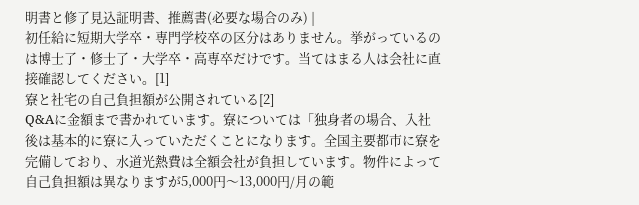明書と修了見込証明書、推薦書(必要な場合のみ) |
初任給に短期大学卒・専門学校卒の区分はありません。挙がっているのは博士了・修士了・大学卒・高専卒だけです。当てはまる人は会社に直接確認してください。[1]
寮と社宅の自己負担額が公開されている[2]
Q&Aに金額まで書かれています。寮については「独身者の場合、入社後は基本的に寮に入っていただくことになります。全国主要都市に寮を完備しており、水道光熱費は全額会社が負担しています。物件によって自己負担額は異なりますが5,000円〜13,000円/月の範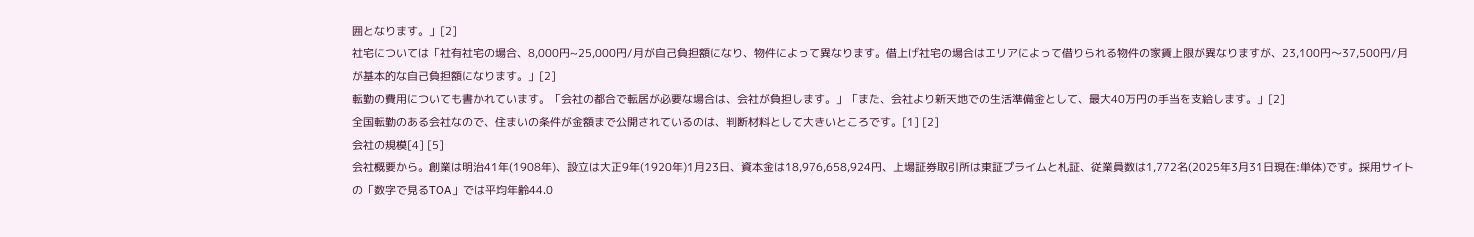囲となります。」[2]
社宅については「社有社宅の場合、8,000円~25,000円/月が自己負担額になり、物件によって異なります。借上げ社宅の場合はエリアによって借りられる物件の家賃上限が異なりますが、23,100円〜37,500円/月が基本的な自己負担額になります。」[2]
転勤の費用についても書かれています。「会社の都合で転居が必要な場合は、会社が負担します。」「また、会社より新天地での生活準備金として、最大40万円の手当を支給します。」[2]
全国転勤のある会社なので、住まいの条件が金額まで公開されているのは、判断材料として大きいところです。[1] [2]
会社の規模[4] [5]
会社概要から。創業は明治41年(1908年)、設立は大正9年(1920年)1月23日、資本金は18,976,658,924円、上場証券取引所は東証プライムと札証、従業員数は1,772名(2025年3月31日現在:単体)です。採用サイトの「数字で見るTOA」では平均年齢44.0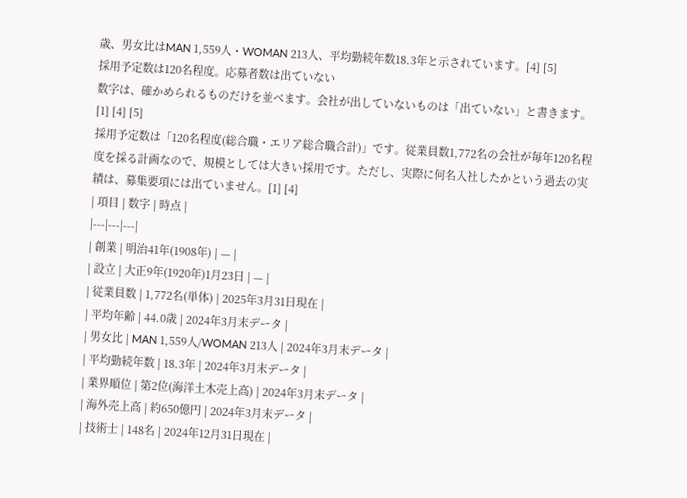歳、男女比はMAN 1,559人・WOMAN 213人、平均勤続年数18.3年と示されています。[4] [5]
採用予定数は120名程度。応募者数は出ていない
数字は、確かめられるものだけを並べます。会社が出していないものは「出ていない」と書きます。[1] [4] [5]
採用予定数は「120名程度(総合職・エリア総合職合計)」です。従業員数1,772名の会社が毎年120名程度を採る計画なので、規模としては大きい採用です。ただし、実際に何名入社したかという過去の実績は、募集要項には出ていません。[1] [4]
| 項目 | 数字 | 時点 |
|---|---|---|
| 創業 | 明治41年(1908年) | — |
| 設立 | 大正9年(1920年)1月23日 | — |
| 従業員数 | 1,772名(単体) | 2025年3月31日現在 |
| 平均年齢 | 44.0歳 | 2024年3月末データ |
| 男女比 | MAN 1,559人/WOMAN 213人 | 2024年3月末データ |
| 平均勤続年数 | 18.3年 | 2024年3月末データ |
| 業界順位 | 第2位(海洋土木売上高) | 2024年3月末データ |
| 海外売上高 | 約650億円 | 2024年3月末データ |
| 技術士 | 148名 | 2024年12月31日現在 |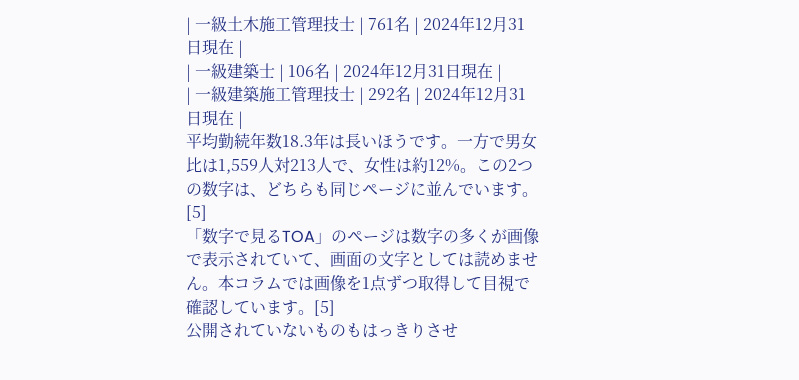| 一級土木施工管理技士 | 761名 | 2024年12月31日現在 |
| 一級建築士 | 106名 | 2024年12月31日現在 |
| 一級建築施工管理技士 | 292名 | 2024年12月31日現在 |
平均勤続年数18.3年は長いほうです。一方で男女比は1,559人対213人で、女性は約12%。この2つの数字は、どちらも同じページに並んでいます。[5]
「数字で見るTOA」のページは数字の多くが画像で表示されていて、画面の文字としては読めません。本コラムでは画像を1点ずつ取得して目視で確認しています。[5]
公開されていないものもはっきりさせ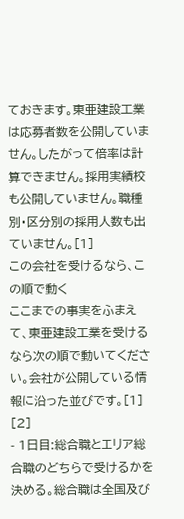ておきます。東亜建設工業は応募者数を公開していません。したがって倍率は計算できません。採用実績校も公開していません。職種別・区分別の採用人数も出ていません。[1]
この会社を受けるなら、この順で動く
ここまでの事実をふまえて、東亜建設工業を受けるなら次の順で動いてください。会社が公開している情報に沿った並びです。[1] [2]
- 1日目:総合職とエリア総合職のどちらで受けるかを決める。総合職は全国及び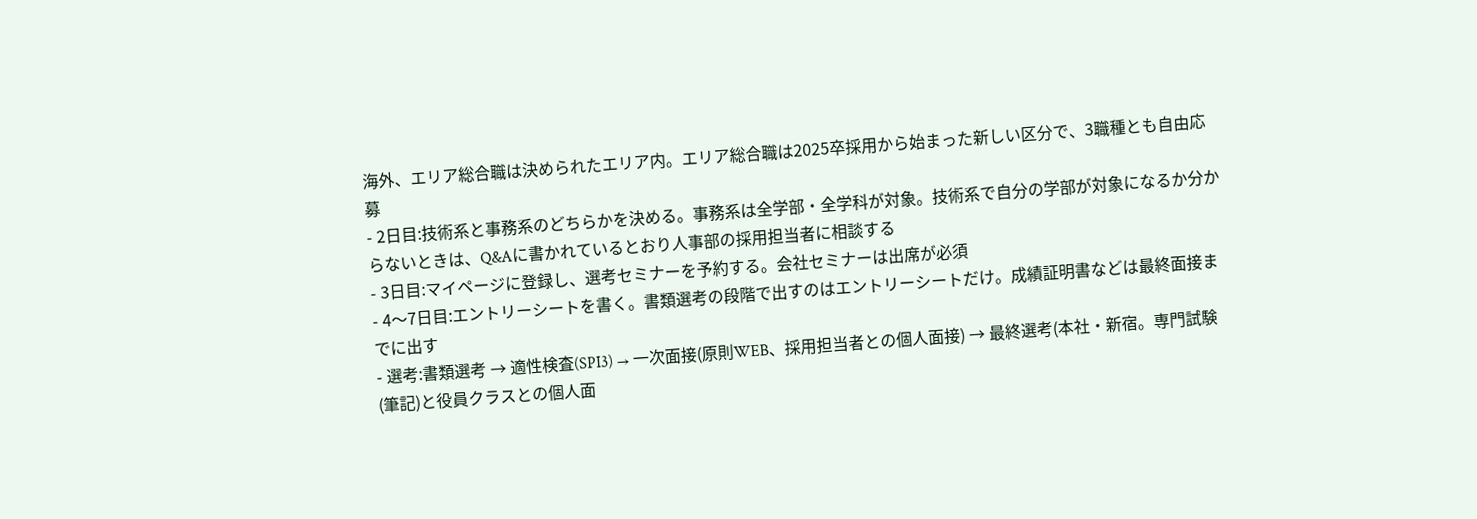海外、エリア総合職は決められたエリア内。エリア総合職は2025卒採用から始まった新しい区分で、3職種とも自由応募
- 2日目:技術系と事務系のどちらかを決める。事務系は全学部・全学科が対象。技術系で自分の学部が対象になるか分からないときは、Q&Aに書かれているとおり人事部の採用担当者に相談する
- 3日目:マイページに登録し、選考セミナーを予約する。会社セミナーは出席が必須
- 4〜7日目:エントリーシートを書く。書類選考の段階で出すのはエントリーシートだけ。成績証明書などは最終面接までに出す
- 選考:書類選考 → 適性検査(SPI3) → 一次面接(原則WEB、採用担当者との個人面接) → 最終選考(本社・新宿。専門試験(筆記)と役員クラスとの個人面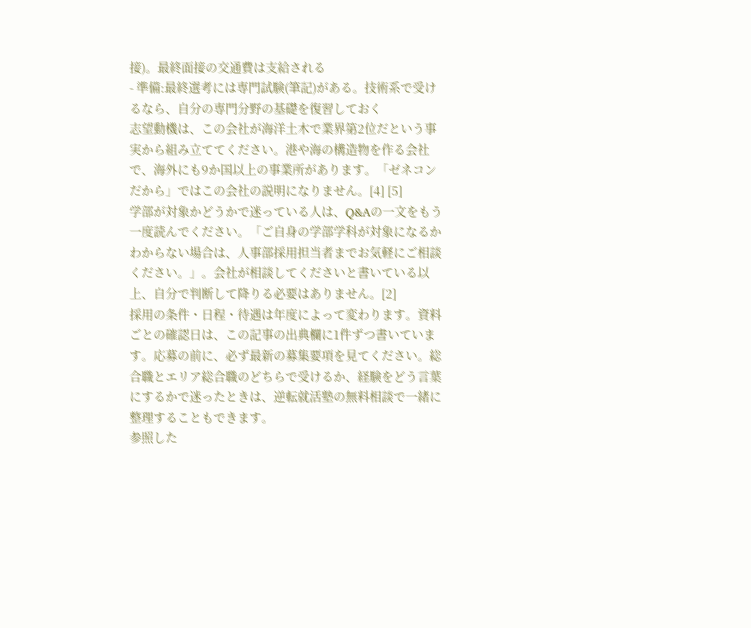接)。最終面接の交通費は支給される
- 準備:最終選考には専門試験(筆記)がある。技術系で受けるなら、自分の専門分野の基礎を復習しておく
志望動機は、この会社が海洋土木で業界第2位だという事実から組み立ててください。港や海の構造物を作る会社で、海外にも9か国以上の事業所があります。「ゼネコンだから」ではこの会社の説明になりません。[4] [5]
学部が対象かどうかで迷っている人は、Q&Aの一文をもう一度読んでください。「ご自身の学部学科が対象になるかわからない場合は、人事部採用担当者までお気軽にご相談ください。」。会社が相談してくださいと書いている以上、自分で判断して降りる必要はありません。[2]
採用の条件・日程・待遇は年度によって変わります。資料ごとの確認日は、この記事の出典欄に1件ずつ書いています。応募の前に、必ず最新の募集要項を見てください。総合職とエリア総合職のどちらで受けるか、経験をどう言葉にするかで迷ったときは、逆転就活塾の無料相談で一緒に整理することもできます。
参照した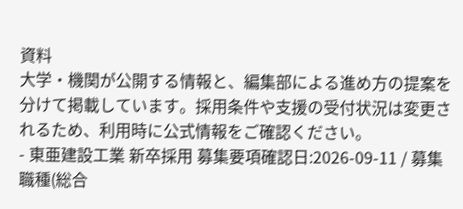資料
大学・機関が公開する情報と、編集部による進め方の提案を分けて掲載しています。採用条件や支援の受付状況は変更されるため、利用時に公式情報をご確認ください。
- 東亜建設工業 新卒採用 募集要項確認日:2026-09-11 / 募集職種(総合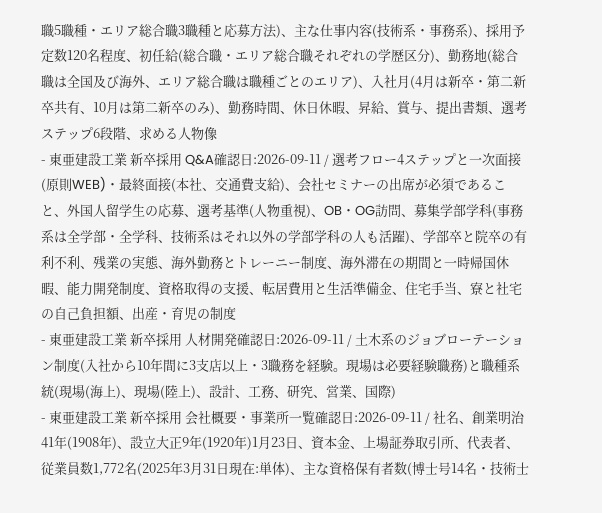職5職種・エリア総合職3職種と応募方法)、主な仕事内容(技術系・事務系)、採用予定数120名程度、初任給(総合職・エリア総合職それぞれの学歴区分)、勤務地(総合職は全国及び海外、エリア総合職は職種ごとのエリア)、入社月(4月は新卒・第二新卒共有、10月は第二新卒のみ)、勤務時間、休日休暇、昇給、賞与、提出書類、選考ステップ6段階、求める人物像
- 東亜建設工業 新卒採用 Q&A確認日:2026-09-11 / 選考フロー4ステップと一次面接(原則WEB)・最終面接(本社、交通費支給)、会社セミナーの出席が必須であること、外国人留学生の応募、選考基準(人物重視)、OB・OG訪問、募集学部学科(事務系は全学部・全学科、技術系はそれ以外の学部学科の人も活躍)、学部卒と院卒の有利不利、残業の実態、海外勤務とトレーニー制度、海外滞在の期間と一時帰国休暇、能力開発制度、資格取得の支援、転居費用と生活準備金、住宅手当、寮と社宅の自己負担額、出産・育児の制度
- 東亜建設工業 新卒採用 人材開発確認日:2026-09-11 / 土木系のジョブローテーション制度(入社から10年間に3支店以上・3職務を経験。現場は必要経験職務)と職種系統(現場(海上)、現場(陸上)、設計、工務、研究、営業、国際)
- 東亜建設工業 新卒採用 会社概要・事業所一覧確認日:2026-09-11 / 社名、創業明治41年(1908年)、設立大正9年(1920年)1月23日、資本金、上場証券取引所、代表者、従業員数1,772名(2025年3月31日現在:単体)、主な資格保有者数(博士号14名・技術士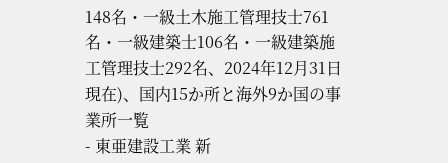148名・一級土木施工管理技士761名・一級建築士106名・一級建築施工管理技士292名、2024年12月31日現在)、国内15か所と海外9か国の事業所一覧
- 東亜建設工業 新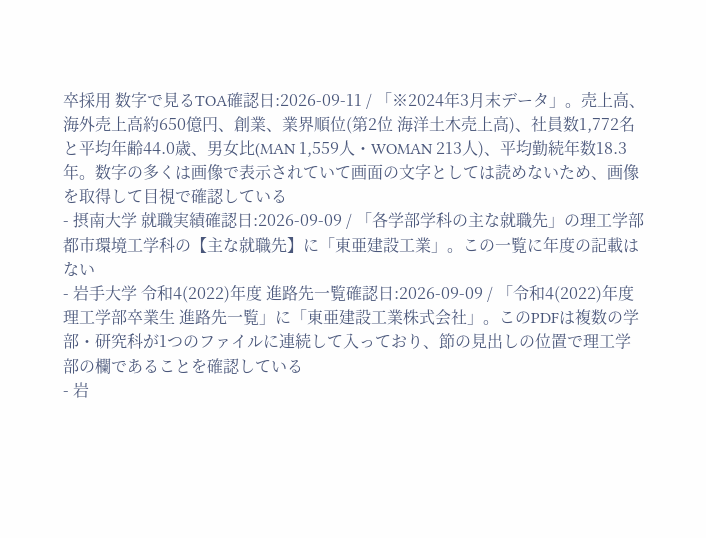卒採用 数字で見るTOA確認日:2026-09-11 / 「※2024年3月末データ」。売上高、海外売上高約650億円、創業、業界順位(第2位 海洋土木売上高)、社員数1,772名と平均年齢44.0歳、男女比(MAN 1,559人・WOMAN 213人)、平均勤続年数18.3年。数字の多くは画像で表示されていて画面の文字としては読めないため、画像を取得して目視で確認している
- 摂南大学 就職実績確認日:2026-09-09 / 「各学部学科の主な就職先」の理工学部 都市環境工学科の【主な就職先】に「東亜建設工業」。この一覧に年度の記載はない
- 岩手大学 令和4(2022)年度 進路先一覧確認日:2026-09-09 / 「令和4(2022)年度 理工学部卒業生 進路先一覧」に「東亜建設工業株式会社」。このPDFは複数の学部・研究科が1つのファイルに連続して入っており、節の見出しの位置で理工学部の欄であることを確認している
- 岩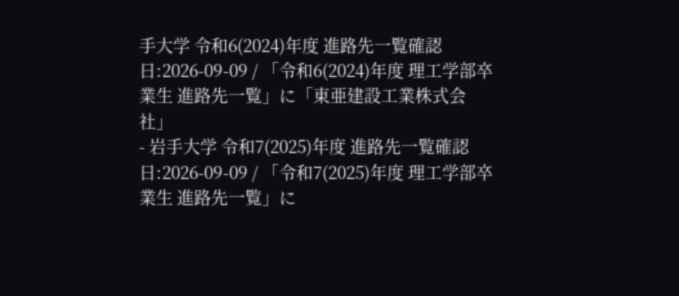手大学 令和6(2024)年度 進路先一覧確認日:2026-09-09 / 「令和6(2024)年度 理工学部卒業生 進路先一覧」に「東亜建設工業株式会社」
- 岩手大学 令和7(2025)年度 進路先一覧確認日:2026-09-09 / 「令和7(2025)年度 理工学部卒業生 進路先一覧」に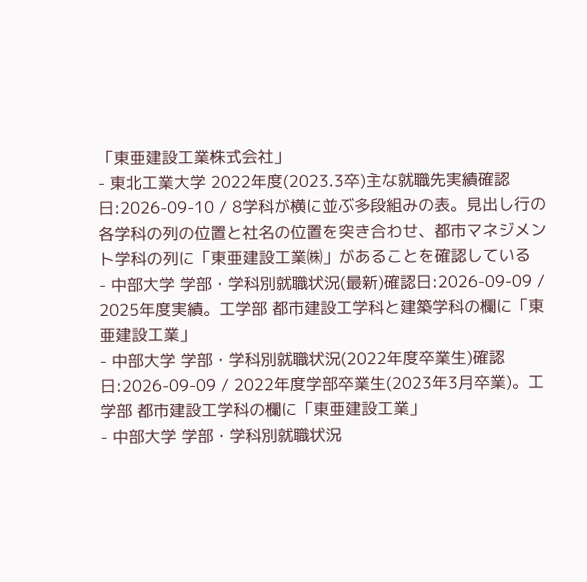「東亜建設工業株式会社」
- 東北工業大学 2022年度(2023.3卒)主な就職先実績確認日:2026-09-10 / 8学科が横に並ぶ多段組みの表。見出し行の各学科の列の位置と社名の位置を突き合わせ、都市マネジメント学科の列に「東亜建設工業㈱」があることを確認している
- 中部大学 学部・学科別就職状況(最新)確認日:2026-09-09 / 2025年度実績。工学部 都市建設工学科と建築学科の欄に「東亜建設工業」
- 中部大学 学部・学科別就職状況(2022年度卒業生)確認日:2026-09-09 / 2022年度学部卒業生(2023年3月卒業)。工学部 都市建設工学科の欄に「東亜建設工業」
- 中部大学 学部・学科別就職状況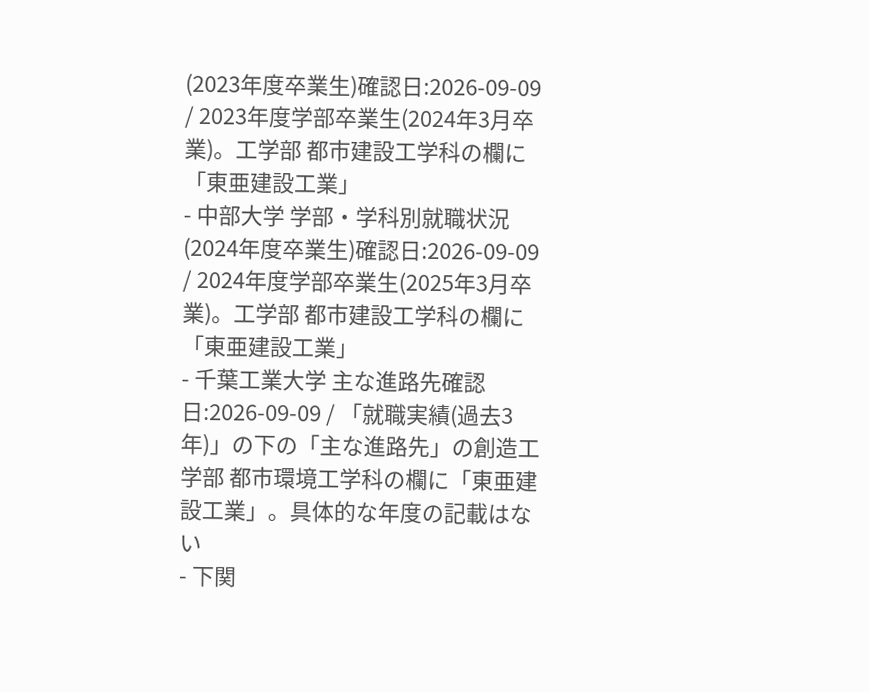(2023年度卒業生)確認日:2026-09-09 / 2023年度学部卒業生(2024年3月卒業)。工学部 都市建設工学科の欄に「東亜建設工業」
- 中部大学 学部・学科別就職状況(2024年度卒業生)確認日:2026-09-09 / 2024年度学部卒業生(2025年3月卒業)。工学部 都市建設工学科の欄に「東亜建設工業」
- 千葉工業大学 主な進路先確認日:2026-09-09 / 「就職実績(過去3年)」の下の「主な進路先」の創造工学部 都市環境工学科の欄に「東亜建設工業」。具体的な年度の記載はない
- 下関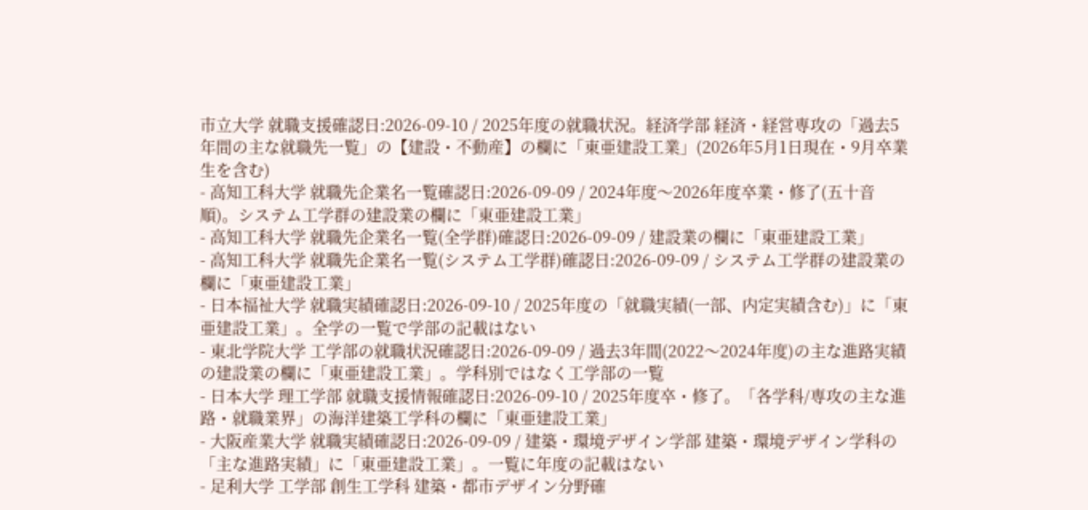市立大学 就職支援確認日:2026-09-10 / 2025年度の就職状況。経済学部 経済・経営専攻の「過去5年間の主な就職先一覧」の【建設・不動産】の欄に「東亜建設工業」(2026年5月1日現在・9月卒業生を含む)
- 高知工科大学 就職先企業名一覧確認日:2026-09-09 / 2024年度〜2026年度卒業・修了(五十音順)。システム工学群の建設業の欄に「東亜建設工業」
- 高知工科大学 就職先企業名一覧(全学群)確認日:2026-09-09 / 建設業の欄に「東亜建設工業」
- 高知工科大学 就職先企業名一覧(システム工学群)確認日:2026-09-09 / システム工学群の建設業の欄に「東亜建設工業」
- 日本福祉大学 就職実績確認日:2026-09-10 / 2025年度の「就職実績(一部、内定実績含む)」に「東亜建設工業」。全学の一覧で学部の記載はない
- 東北学院大学 工学部の就職状況確認日:2026-09-09 / 過去3年間(2022〜2024年度)の主な進路実績の建設業の欄に「東亜建設工業」。学科別ではなく工学部の一覧
- 日本大学 理工学部 就職支援情報確認日:2026-09-10 / 2025年度卒・修了。「各学科/専攻の主な進路・就職業界」の海洋建築工学科の欄に「東亜建設工業」
- 大阪産業大学 就職実績確認日:2026-09-09 / 建築・環境デザイン学部 建築・環境デザイン学科の「主な進路実績」に「東亜建設工業」。一覧に年度の記載はない
- 足利大学 工学部 創生工学科 建築・都市デザイン分野確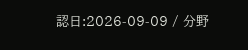認日:2026-09-09 / 分野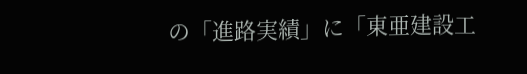の「進路実績」に「東亜建設工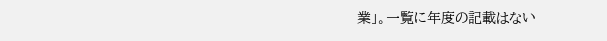業」。一覧に年度の記載はない